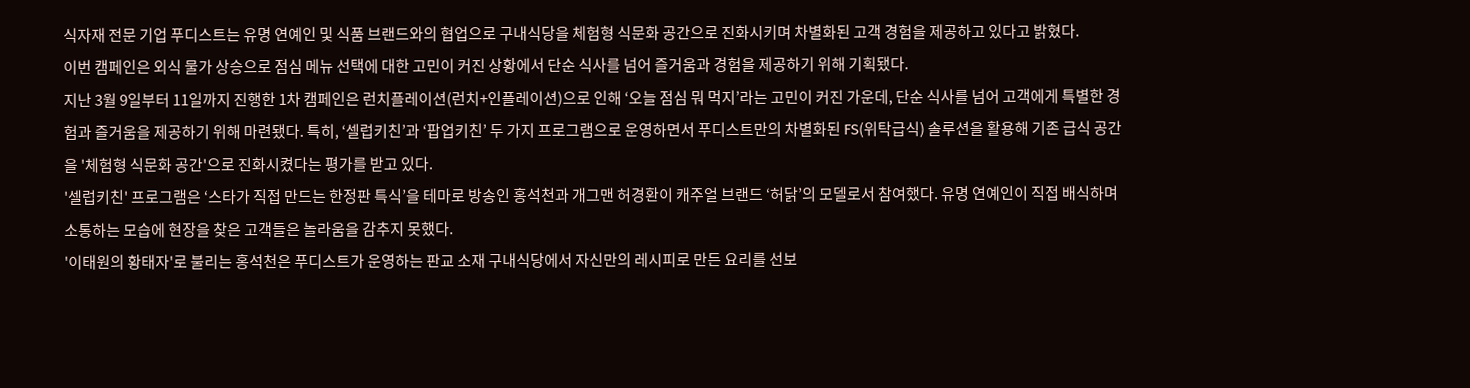식자재 전문 기업 푸디스트는 유명 연예인 및 식품 브랜드와의 협업으로 구내식당을 체험형 식문화 공간으로 진화시키며 차별화된 고객 경험을 제공하고 있다고 밝혔다.
이번 캠페인은 외식 물가 상승으로 점심 메뉴 선택에 대한 고민이 커진 상황에서 단순 식사를 넘어 즐거움과 경험을 제공하기 위해 기획됐다.
지난 3월 9일부터 11일까지 진행한 1차 캠페인은 런치플레이션(런치+인플레이션)으로 인해 ‘오늘 점심 뭐 먹지’라는 고민이 커진 가운데, 단순 식사를 넘어 고객에게 특별한 경험과 즐거움을 제공하기 위해 마련됐다. 특히, ‘셀럽키친’과 ‘팝업키친’ 두 가지 프로그램으로 운영하면서 푸디스트만의 차별화된 FS(위탁급식) 솔루션을 활용해 기존 급식 공간을 '체험형 식문화 공간'으로 진화시켰다는 평가를 받고 있다.
'셀럽키친' 프로그램은 ‘스타가 직접 만드는 한정판 특식’을 테마로 방송인 홍석천과 개그맨 허경환이 캐주얼 브랜드 ‘허닭’의 모델로서 참여했다. 유명 연예인이 직접 배식하며 소통하는 모습에 현장을 찾은 고객들은 놀라움을 감추지 못했다.
'이태원의 황태자'로 불리는 홍석천은 푸디스트가 운영하는 판교 소재 구내식당에서 자신만의 레시피로 만든 요리를 선보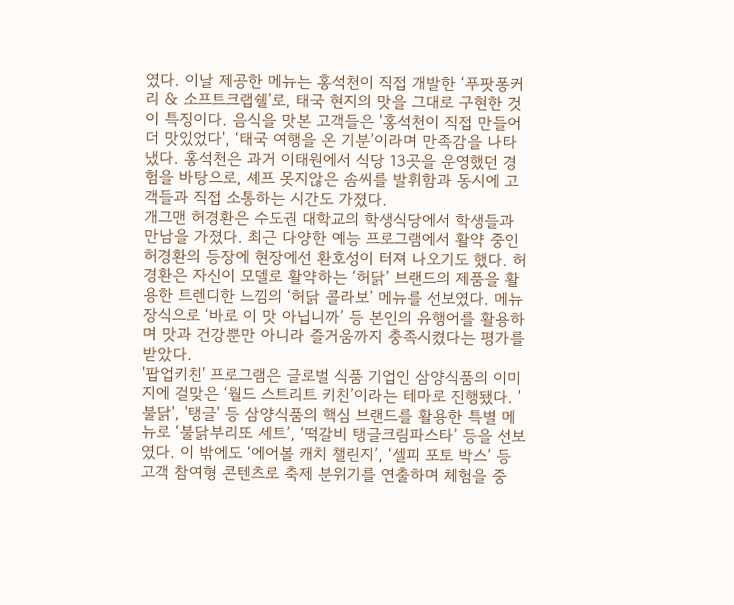였다. 이날 제공한 메뉴는 홍석천이 직접 개발한 ‘푸팟퐁커리 & 소프트크랩쉘’로, 태국 현지의 맛을 그대로 구현한 것이 특징이다. 음식을 맛본 고객들은 '홍석천이 직접 만들어 더 맛있었다', ‘태국 여행을 온 기분’이라며 만족감을 나타냈다. 홍석천은 과거 이태원에서 식당 13곳을 운영했던 경험을 바탕으로, 셰프 못지않은 솜씨를 발휘함과 동시에 고객들과 직접 소통하는 시간도 가졌다.
개그맨 허경환은 수도권 대학교의 학생식당에서 학생들과 만남을 가졌다. 최근 다양한 예능 프로그램에서 활약 중인 허경환의 등장에 현장에선 환호성이 터져 나오기도 했다. 허경환은 자신이 모델로 활약하는 ‘허닭’ 브랜드의 제품을 활용한 트렌디한 느낌의 ‘허닭 콜라보’ 메뉴를 선보였다. 메뉴 장식으로 ‘바로 이 맛 아닙니까’ 등 본인의 유행어를 활용하며 맛과 건강뿐만 아니라 즐거움까지 충족시켰다는 평가를 받았다.
'팝업키친' 프로그램은 글로벌 식품 기업인 삼양식품의 이미지에 걸맞은 ‘월드 스트리트 키친’이라는 테마로 진행됐다. '불닭', '탱글' 등 삼양식품의 핵심 브랜드를 활용한 특별 메뉴로 ‘불닭부리또 세트’, ‘떡갈비 탱글크림파스타’ 등을 선보였다. 이 밖에도 ‘에어볼 캐치 챌린지’, ‘셀피 포토 박스’ 등 고객 참여형 콘텐츠로 축제 분위기를 연출하며 체험을 중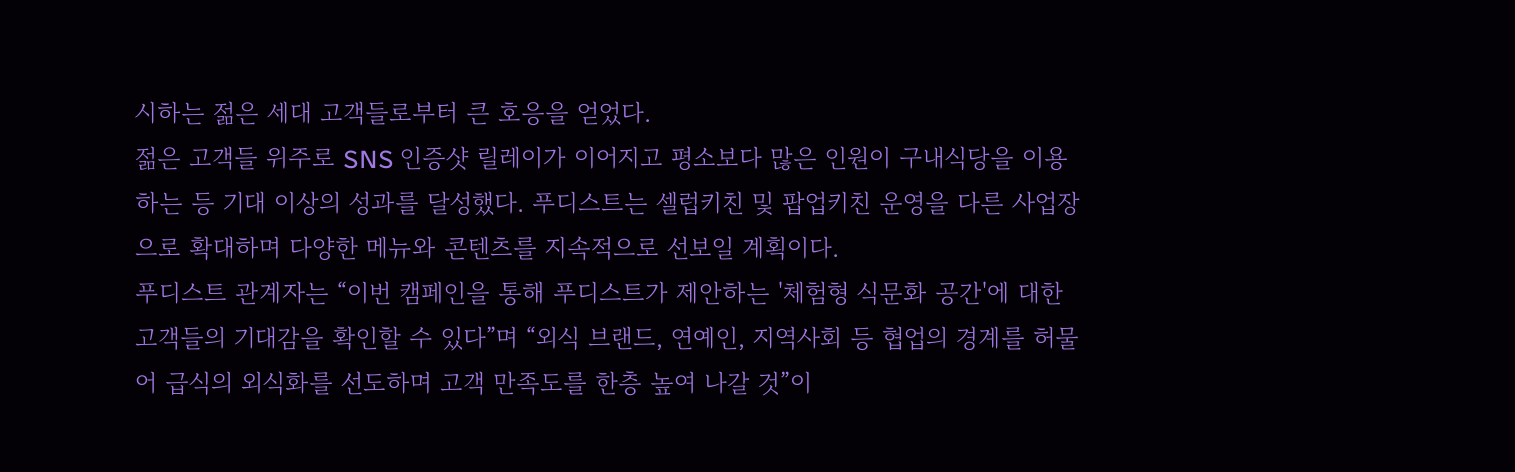시하는 젊은 세대 고객들로부터 큰 호응을 얻었다.
젊은 고객들 위주로 SNS 인증샷 릴레이가 이어지고 평소보다 많은 인원이 구내식당을 이용하는 등 기대 이상의 성과를 달성했다. 푸디스트는 셀럽키친 및 팝업키친 운영을 다른 사업장으로 확대하며 다양한 메뉴와 콘텐츠를 지속적으로 선보일 계획이다.
푸디스트 관계자는 “이번 캠페인을 통해 푸디스트가 제안하는 '체험형 식문화 공간'에 대한 고객들의 기대감을 확인할 수 있다”며 “외식 브랜드, 연예인, 지역사회 등 협업의 경계를 허물어 급식의 외식화를 선도하며 고객 만족도를 한층 높여 나갈 것”이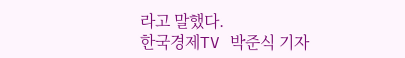라고 말했다.
한국경제TV 박준식 기자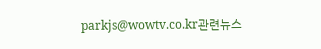parkjs@wowtv.co.kr관련뉴스